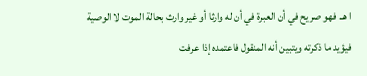ا هـ. فهو صريح في أن العبرة في أن له وارثا أو غير وارث بحالة الموت لا الوصية فيؤيد ما ذكرته ويتبين أنه المنقول فاعتمده إذا عرفت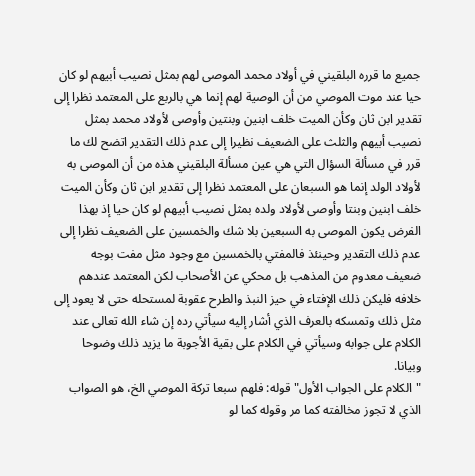جميع ما قرره البلقيني في أولاد محمد الموصى لهم بمثل نصيب أبيهم لو كان حيا عند موت الموصي من أن الوصية لهم إنما هي بالربع على المعتمد نظرا إلى تقدير ابن ثان وكأن الميت خلف ابنين وبنتين وأوصى لأولاد محمد بمثل نصيب أبيهم والثلث على الضعيف نظيرا إلى عدم ذلك التقدير اتضح لك ما قرر في مسألة السؤال التي هي عين مسألة البلقيني هذه من أن الموصى به لأولاد الولد إنما هو السبعان على المعتمد نظرا إلى تقدير ابن ثان وكأن الميت خلف ابنين وبنتا وأوصى لأولاد ولده بمثل نصيب أبيهم لو كان حيا إذ بهذا الفرض يكون الموصى به السبعين بلا شك والخمسين على الضعيف نظرا إلى عدم ذلك التقدير وحينئذ فالمفتي بالخمسين مع وجود مثل مفت بوجه ضعيف معدوم من المذهب بل محكي عن الأصحاب لكن المعتمد عندهم خلافه فليكن ذلك الإفتاء في حيز النبذ والطرح عقوبة لمستحله حتى لا يعود إلى مثل ذلك وتمسكه بالعرف الذي أشار إليه سيأتي رده إن شاء الله تعالى عند الكلام على جوابه وسيأتي في الكلام على بقية الأجوبة ما يزيد ذلك وضوحا وبيانا.
"الكلام على الجواب الأول" قوله: فلهم سبعا تركة الموصي الخ، هو الصواب الذي لا تجوز مخالفته كما مر وقوله كما لو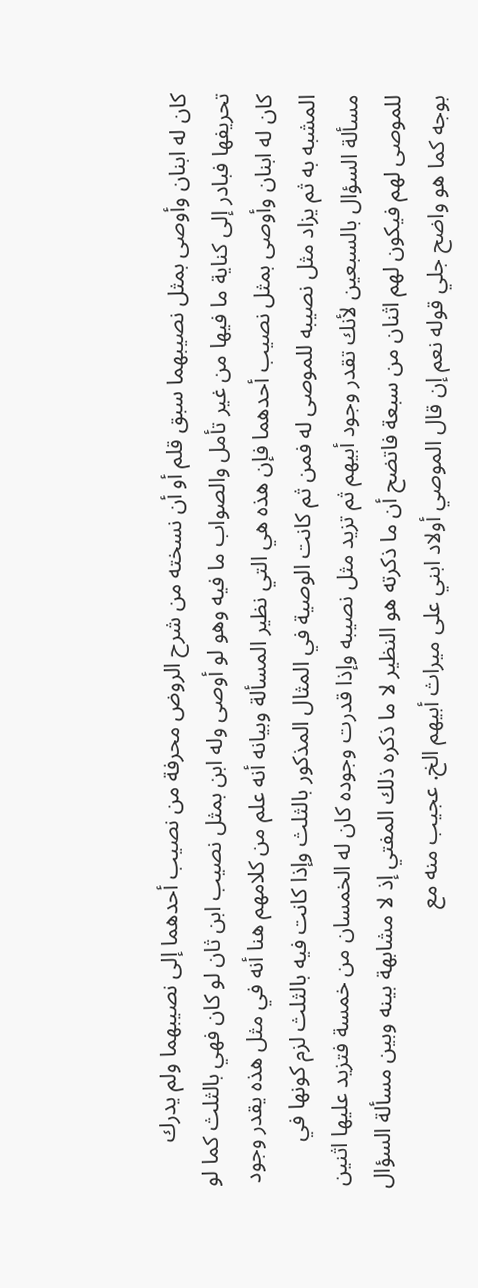كان له ابنان وأوصى بمثل نصيبهما سبق قلم أو أن نسخته من شرح الروض محرفة من نصيب أحدهما إلى نصيبهما ولم يدرك تحريفها فبادر إلى كناية ما فيها من غير تأمل والصواب ما فيه وهو لو أوصى وله ابن بمثل نصيب ابن ثان لو كان فهي بالثلث كما لو كان له ابنان وأوصى بمثل نصيب أحدهما فإن هذه هي التي نظير المسألة وبيانه أنه علم من كلامهم هنا أنه في مثل هذه يقدر وجود المشبه به ثم يزاد مثل نصيبه للموصى له فمن ثم كانت الوصية في المثال المذكور بالثلث وإذا كانت فيه بالثلث لزم كونها في مسألة السؤال بالسبعين لأنك تقدر وجود أبيهم ثم تزيد مثل نصيبه وإذا قدرت وجوده كان له الخمسان من خمسة فتزيد عليها اثنين للموصى لهم فيكون لهم اثنان من سبعة فاتضح أن ما ذكرته هو النظير لا ما ذكره ذلك المفتي إذ لا مشابهة بينه وبين مسألة السؤال بوجه كما هو واضح جلي قوله نعم إن قال الموصي أولاد ابني على ميراث أبيهم الخ. عجيب منه مع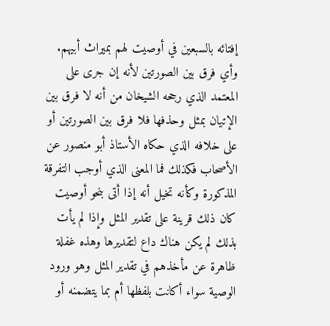إفتائه بالسبعين في أوصيت لهم بميراث أبيهم. وأي فرق بين الصورتين لأنه إن جرى على المعتمد الذي رجحه الشيخان من أنه لا فرق بين الإتيان بمثل وحذفها فلا فرق بين الصورتين أو على خلافه الذي حكاه الأستاذ أبو منصور عن الأصحاب فكذلك فما المعنى الذي أوجب التفرقة المذكورة وكأنه تخيل أنه إذا أتى بنحو أوصيت كان ذلك قرينة على تقدير المثل وإذا لم يأت بذلك لم يكن هناك داع لتقديرها وهذه غفلة ظاهرة عن مأخذهم في تقدير المثل وهو ورود الوصية سواء أكانت بلفظها أم بما يتضمنه أو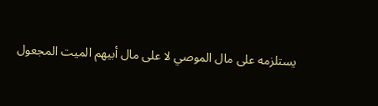يستلزمه على مال الموصي لا على مال أبيهم الميت المجعول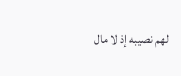لهم نصيبه إذ لا مال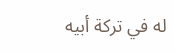له في تركة أبيه